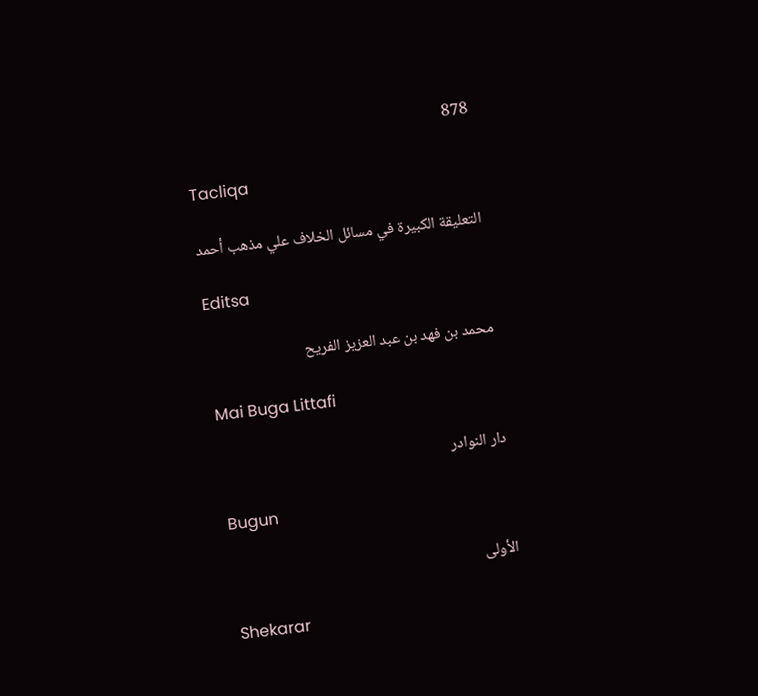878

Tacliqa

التعليقة الكبيرة في مسائل الخلاف علي مذهب أحمد

Editsa

محمد بن فهد بن عبد العزيز الفريح

Mai Buga Littafi

دار النوادر

Bugun

الأولى

Shekarar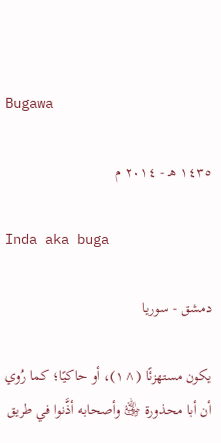Bugawa

١٤٣٥ هـ - ٢٠١٤ م

Inda aka buga

دمشق - سوريا

يكون مستهزئًا (^١)، أو حاكيًا؛ كما رُوي أن أبا محذورة ﵁ وأصحابه أذَّنوا في طريق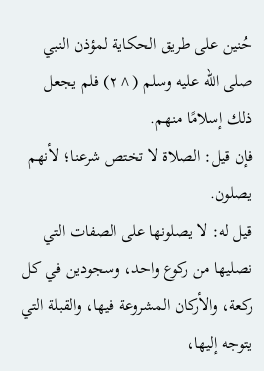حُنين على طريق الحكاية لمؤذن النبي صلى الله عليه وسلم (^٢) فلم يجعل ذلك إسلامًا منهم.
فإن قيل: الصلاة لا تختص شرعنا؛ لأنهم يصلون.
قيل له: لا يصلونها على الصفات التي نصليها من ركوع واحد، وسجودين في كل ركعة، والأركان المشروعة فيها، والقبلة التي يتوجه إليها،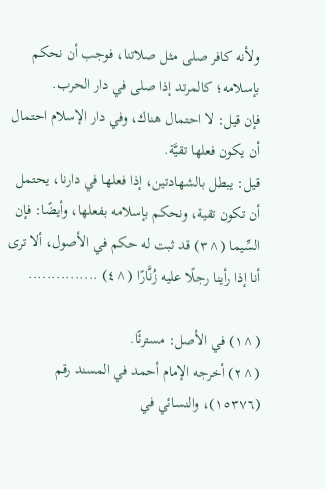ولأنه كافر صلى مثل صلاتنا، فوجب أن نحكم بإسلامه؛ كالمرتد إذا صلى في دار الحرب.
فإن قيل: لا احتمال هناك، وفي دار الإسلام احتمال أن يكون فعلها تقيَّة.
قيل: يبطل بالشهادتين، إذا فعلها في دارنا، يحتمل أن تكون تقية، ونحكم بإسلامه بفعلها، وأيضًا: فإن السِّيما (^٣) قد ثبت له حكم في الأصول، ألا ترى أنا إذا رأينا رجلًا عليه زُنَّارًا (^٤) ...............

(^١) في الأصل: مسترئًا.
(^٢) أخرجه الإمام أحمد في المسند رقم (١٥٣٧٦)، والنسائي في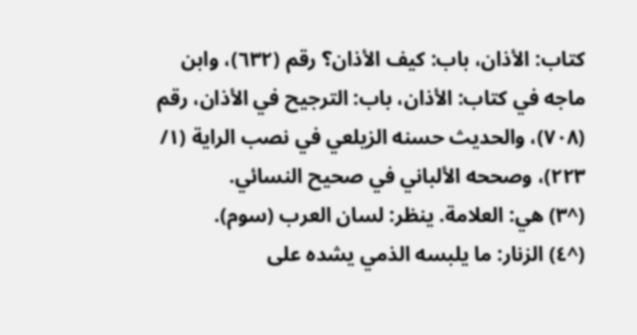كتاب: الأذان، باب: كيف الأذان؟ رقم (٦٣٢)، وابن ماجه في كتاب: الأذان، باب: الترجيح في الأذان، رقم (٧٠٨)، والحديث حسنه الزيلعي في نصب الراية (١/ ٢٢٣)، وصححه الألباني في صحيح النسائي.
(^٣) هي: العلامة. ينظر: لسان العرب (سوم).
(^٤) الزنار: ما يلبسه الذمي يشده على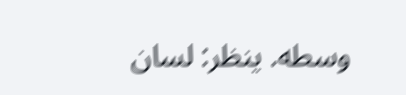وسطه. ينظر: لسان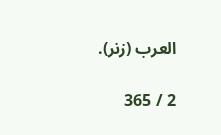العرب (زنر).

2 / 365